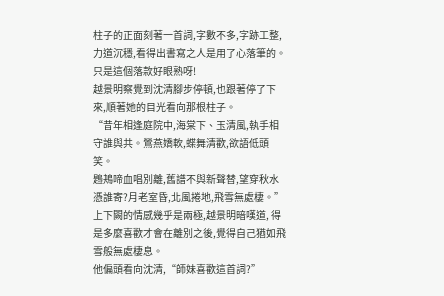柱子的正面刻著一首詞,字數不多,字跡工整,力道沉穩,看得出書寫之人是用了心落筆的。
只是這個落款好眼熟呀!
越景明察覺到沈清腳步停頓,也跟著停了下來,順著她的目光看向那根柱子。
“昔年相逢庭院中,海棠下、玉清風,執手相守誰與共。鶯燕嬌軟,蝶舞清歡,欲語低頭笑。
鶗鴂啼血唱別離,舊譜不與新聲替,望穿秋水憑誰寄?月老室昏,北風捲地,飛雪無處棲。”
上下闕的情感幾乎是兩極,越景明暗嘆道, 得是多麼喜歡才會在離別之後,覺得自己猶如飛雪般無處棲息。
他偏頭看向沈清,“師妹喜歡這首詞?”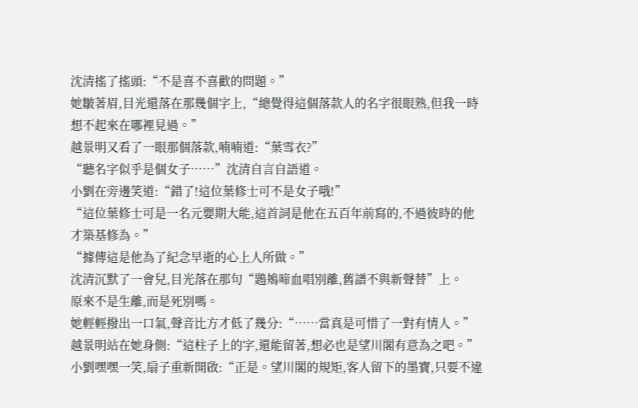沈清搖了搖頭:“不是喜不喜歡的問題。”
她皺著眉,目光還落在那幾個字上,“總覺得這個落款人的名字很眼熟,但我一時想不起來在哪裡見過。”
越景明又看了一眼那個落款,喃喃道:“葉雪衣?”
“聽名字似乎是個女子……”沈清自言自語道。
小劉在旁邊笑道:“錯了!這位葉修士可不是女子哦!”
“這位葉修士可是一名元嬰期大能,這首詞是他在五百年前寫的,不過彼時的他才築基修為。”
“據傳這是他為了紀念早逝的心上人所做。”
沈清沉默了一會兒,目光落在那句“鶗鴂啼血唱別離,舊譜不與新聲替”上。
原來不是生離,而是死別嗎。
她輕輕撥出一口氣,聲音比方才低了幾分:“……當真是可惜了一對有情人。”
越景明站在她身側:“這柱子上的字,還能留著,想必也是望川閣有意為之吧。”
小劉嘿嘿一笑,扇子重新開啟:“正是。望川閣的規矩,客人留下的墨寶,只要不違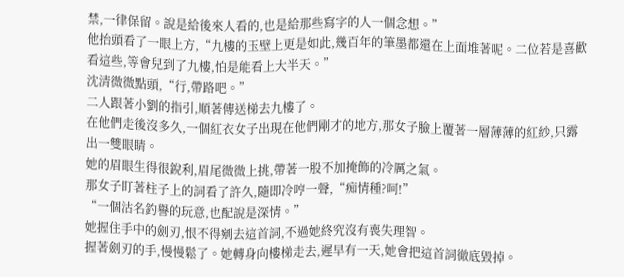禁,一律保留。說是給後來人看的,也是給那些寫字的人一個念想。”
他抬頭看了一眼上方,“九樓的玉壁上更是如此,幾百年的筆墨都還在上面堆著呢。二位若是喜歡看這些,等會兒到了九樓,怕是能看上大半天。”
沈清微微點頭,“行,帶路吧。”
二人跟著小劉的指引,順著傳送梯去九樓了。
在他們走後沒多久,一個紅衣女子出現在他們剛才的地方,那女子臉上覆著一層薄薄的紅紗,只露出一雙眼睛。
她的眉眼生得很銳利,眉尾微微上挑,帶著一股不加掩飾的冷厲之氣。
那女子盯著柱子上的詞看了許久,隨即冷哼一聲,“痴情種?呵!”
“一個沽名釣譽的玩意,也配說是深情。”
她握住手中的劍刃,恨不得剜去這首詞,不過她終究沒有喪失理智。
握著劍刃的手,慢慢鬆了。她轉身向樓梯走去,遲早有一天,她會把這首詞徹底毀掉。